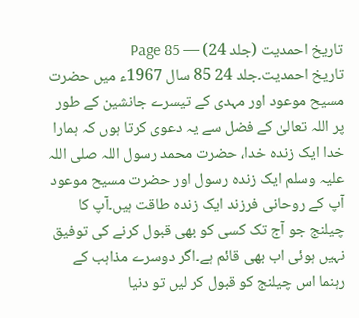تاریخ احمدیت (جلد 24) — Page 85
تاریخ احمدیت۔جلد 24 85 سال 1967ء میں حضرت مسیح موعود اور مہدی کے تیسرے جانشین کے طور پر اللہ تعالیٰ کے فضل سے یہ دعوی کرتا ہوں کہ ہمارا خدا ایک زندہ خدا، حضرت محمد رسول اللہ صلی اللہ علیہ وسلم ایک زندہ رسول اور حضرت مسیح موعود آپ کے روحانی فرزند ایک زندہ طاقت ہیں۔آپ کا چیلنج جو آج تک کسی کو بھی قبول کرنے کی توفیق نہیں ہوئی اب بھی قائم ہے۔اگر دوسرے مذاہب کے رہنما اس چیلنج کو قبول کر لیں تو دنیا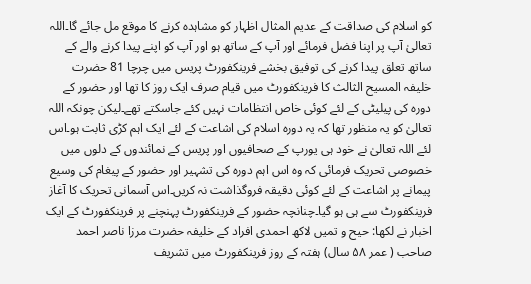کو اسلام کی صداقت کے عدیم المثال اظہار کو مشاہدہ کرنے کا موقع مل جائے گا۔اللہ تعالیٰ آپ پر اپنا فضل فرمائے اور آپ کے ساتھ ہو اور آپ کو اپنے پیدا کرنے والے کے ساتھ تعلق پیدا کرنے کی توفیق بخشے فرینکفورٹ پریس میں چرچا 81 حضرت خلیفہ المسیح الثالث کا فرینکفورٹ میں قیام صرف ایک روز کا تھا اور حضور کے دورہ کی پیلیٹی کے لئے کوئی خاص انتظامات نہیں کئے جاسکتے تھے۔لیکن چونکہ اللہ تعالیٰ کو یہ منظور تھا کہ یہ دورہ اسلام کی اشاعت کے لئے ایک اہم کڑی ثابت ہو۔اس لئے اللہ تعالیٰ نے خود ہی یورپ کے صحافیوں اور پریس کے نمائندوں کے دلوں میں خصوصی تحریک فرمائی کہ وہ اس اہم دورہ کی تشہیر اور حضور کے پیغام کی وسیع پیمانے پر اشاعت کے لئے کوئی دقیقہ فروگذاشت نہ کریں۔اس آسمانی تحریک کا آغاز فرینکفورٹ سے ہی ہو گیا۔چنانچہ حضور کے فرینکفورٹ پہنچنے پر فرینکفورٹ کے ایک اخبار نے لکھا: حیح و تمیں لاکھ احمدی افراد کے خلیفہ حضرت مرزا ناصر احمد صاحب ( عمر ۵۸ سال) ہفتہ کے روز فرینکفورٹ میں تشریف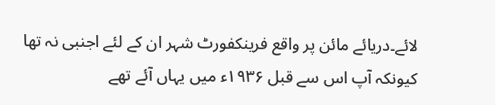لائے۔دریائے مائن پر واقع فرینکفورٹ شہر ان کے لئے اجنبی نہ تھا کیونکہ آپ اس سے قبل ۱۹۳۶ء میں یہاں آئے تھے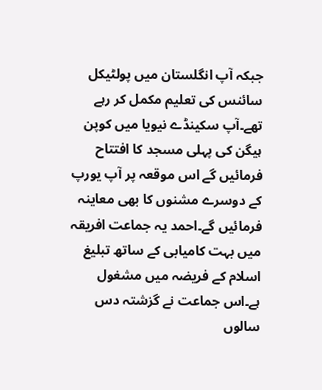جبکہ آپ انگلستان میں پولٹیکل سائنس کی تعلیم مکمل کر رہے تھے۔آپ سکینڈے نیویا میں کوپن ہیگن کی پہلی مسجد کا افتتاح فرمائیں گے اس موقعہ پر آپ یورپ کے دوسرے مشنوں کا بھی معاینہ فرمائیں گے۔احمد یہ جماعت افریقہ میں بہت کامیابی کے ساتھ تبلیغ اسلام کے فریضہ میں مشغول ہے۔اس جماعت نے گزشتہ دس سالوں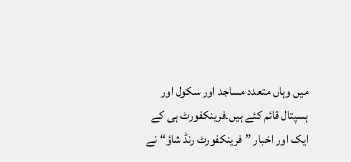میں وہاں متعدد مساجد اور سکول اور ہسپتال قائم کئے ہیں۔فرینکفورٹ ہی کے ایک اور اخبار ”فرینکفورٹ رنڈ شاؤ“ نے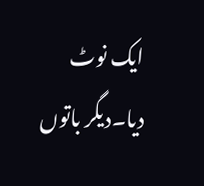ایک نوٹ دیا۔دیگر باتوں